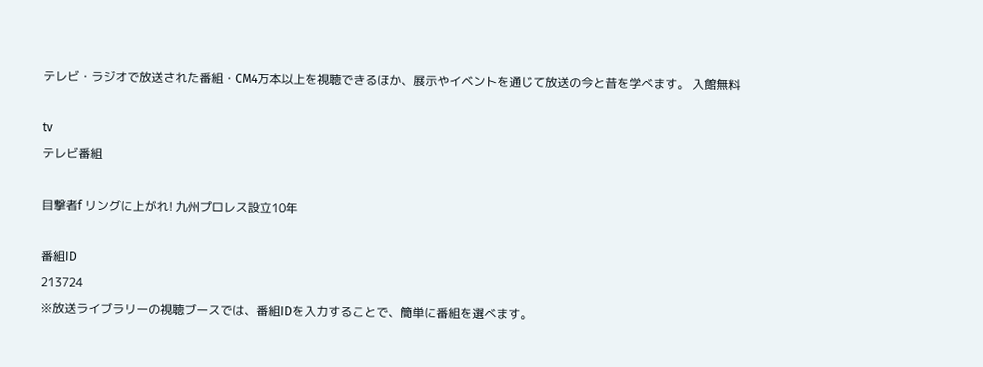テレビ・ラジオで放送された番組・CM4万本以上を視聴できるほか、展示やイベントを通じて放送の今と昔を学べます。 入館無料

tv
テレビ番組

目撃者f リングに上がれ! 九州プロレス設立10年

番組ID
213724
※放送ライブラリーの視聴ブースでは、番組IDを入力することで、簡単に番組を選べます。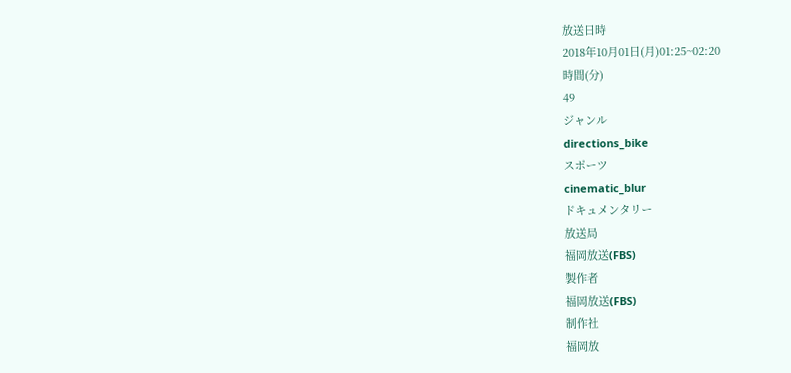放送日時
2018年10月01日(月)01:25~02:20
時間(分)
49
ジャンル
directions_bike
スポーツ
cinematic_blur
ドキュメンタリー
放送局
福岡放送(FBS)
製作者
福岡放送(FBS)
制作社
福岡放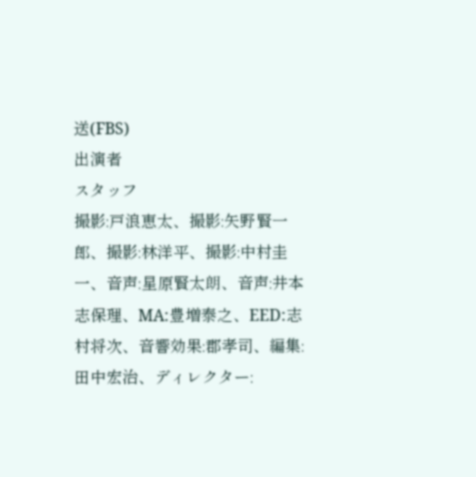送(FBS)
出演者
スタッフ
撮影:戸浪恵太、撮影:矢野賢一郎、撮影:林洋平、撮影:中村圭一、音声:星原賢太朗、音声:井本志保理、MA:豊増泰之、EED:志村将次、音響効果:郡孝司、編集:田中宏治、ディレクター: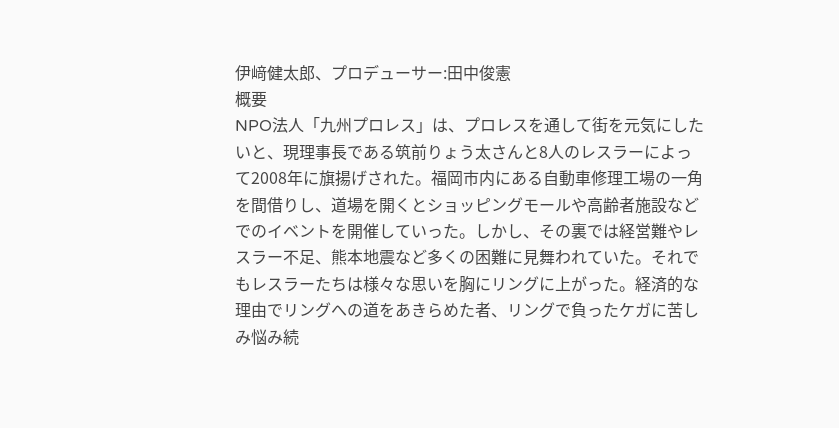伊﨑健太郎、プロデューサー:田中俊憲
概要
NPO法人「九州プロレス」は、プロレスを通して街を元気にしたいと、現理事長である筑前りょう太さんと8人のレスラーによって2008年に旗揚げされた。福岡市内にある自動車修理工場の一角を間借りし、道場を開くとショッピングモールや高齢者施設などでのイベントを開催していった。しかし、その裏では経営難やレスラー不足、熊本地震など多くの困難に見舞われていた。それでもレスラーたちは様々な思いを胸にリングに上がった。経済的な理由でリングへの道をあきらめた者、リングで負ったケガに苦しみ悩み続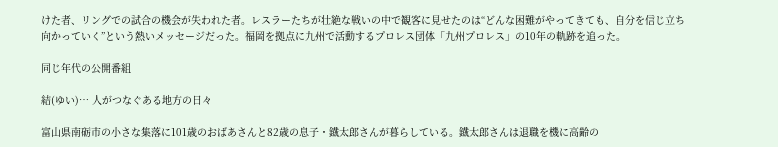けた者、リングでの試合の機会が失われた者。レスラーたちが壮絶な戦いの中で観客に見せたのは“どんな困難がやってきても、自分を信じ立ち向かっていく”という熱いメッセージだった。福岡を拠点に九州で活動するプロレス団体「九州プロレス」の10年の軌跡を追った。

同じ年代の公開番組

結(ゆい)… 人がつなぐある地方の日々

富山県南砺市の小さな集落に101歳のおばあさんと82歳の息子・鐡太郎さんが暮らしている。鐡太郎さんは退職を機に高齢の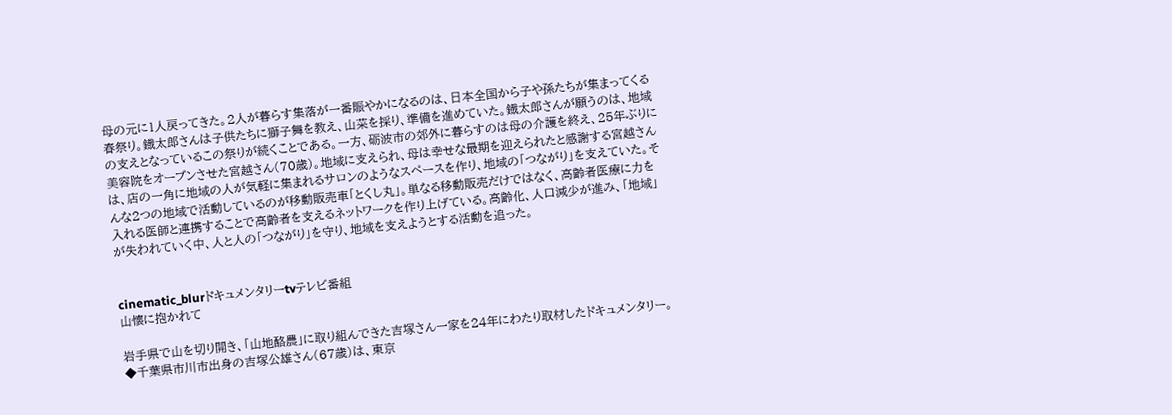母の元に1人戻ってきた。2人が暮らす集落が一番賑やかになるのは、日本全国から子や孫たちが集まってくる春祭り。鐡太郎さんは子供たちに獅子舞を教え、山菜を採り、準備を進めていた。鐡太郎さんが願うのは、地域の支えとなっているこの祭りが続くことである。一方、砺波市の郊外に暮らすのは母の介護を終え、25年ぶりに美容院をオープンさせた宮越さん(70歳)。地域に支えられ、母は幸せな最期を迎えられたと感謝する宮越さんは、店の一角に地域の人が気軽に集まれるサロンのようなスペースを作り、地域の「つながり」を支えていた。そんな2つの地域で活動しているのが移動販売車「とくし丸」。単なる移動販売だけではなく、高齢者医療に力を入れる医師と連携することで高齢者を支えるネットワークを作り上げている。高齢化、人口減少が進み、「地域」が失われていく中、人と人の「つながり」を守り、地域を支えようとする活動を追った。


cinematic_blurドキュメンタリーtvテレビ番組
山懐に抱かれて

岩手県で山を切り開き、「山地酪農」に取り組んできた吉塚さん一家を24年にわたり取材したドキュメンタリー。◆千葉県市川市出身の吉塚公雄さん(67歳)は、東京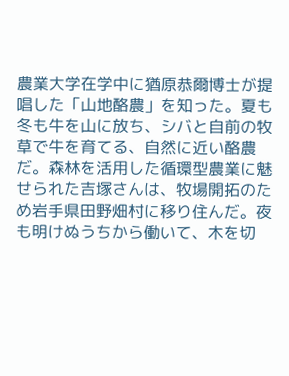農業大学在学中に猶原恭爾博士が提唱した「山地酪農」を知った。夏も冬も牛を山に放ち、シバと自前の牧草で牛を育てる、自然に近い酪農だ。森林を活用した循環型農業に魅せられた吉塚さんは、牧場開拓のため岩手県田野畑村に移り住んだ。夜も明けぬうちから働いて、木を切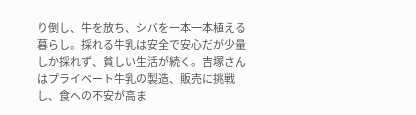り倒し、牛を放ち、シバを一本一本植える暮らし。採れる牛乳は安全で安心だが少量しか採れず、貧しい生活が続く。吉塚さんはプライベート牛乳の製造、販売に挑戦し、食への不安が高ま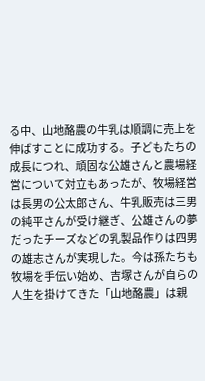る中、山地酪農の牛乳は順調に売上を伸ばすことに成功する。子どもたちの成長につれ、頑固な公雄さんと農場経営について対立もあったが、牧場経営は長男の公太郎さん、牛乳販売は三男の純平さんが受け継ぎ、公雄さんの夢だったチーズなどの乳製品作りは四男の雄志さんが実現した。今は孫たちも牧場を手伝い始め、吉塚さんが自らの人生を掛けてきた「山地酪農」は親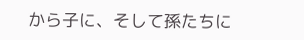から子に、そして孫たちに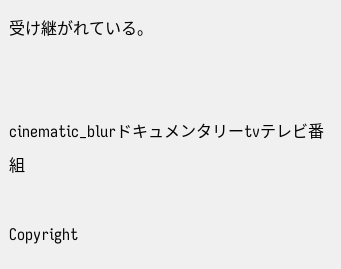受け継がれている。


cinematic_blurドキュメンタリーtvテレビ番組

Copyright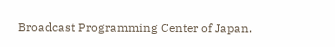Broadcast Programming Center of Japan.